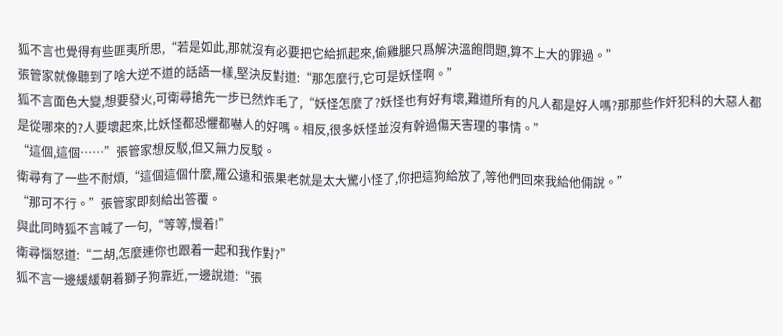狐不言也覺得有些匪夷所思,“若是如此,那就沒有必要把它給抓起來,偷雞腿只爲解決溫飽問題,算不上大的罪過。”
張管家就像聽到了啥大逆不道的話語一樣,堅決反對道:“那怎麼行,它可是妖怪啊。”
狐不言面色大變,想要發火,可衛尋搶先一步已然炸毛了,“妖怪怎麼了?妖怪也有好有壞,難道所有的凡人都是好人嗎?那那些作奸犯科的大惡人都是從哪來的?人要壞起來,比妖怪都恐懼都嚇人的好嗎。相反,很多妖怪並沒有幹過傷天害理的事情。”
“這個,這個……”張管家想反駁,但又無力反駁。
衛尋有了一些不耐煩,“這個這個什麼,羅公遠和張果老就是太大驚小怪了,你把這狗給放了,等他們回來我給他倆說。”
“那可不行。”張管家即刻給出答覆。
與此同時狐不言喊了一句,“等等,慢着!”
衛尋惱怒道:“二胡,怎麼連你也跟着一起和我作對?”
狐不言一邊緩緩朝着獅子狗靠近,一邊說道:“張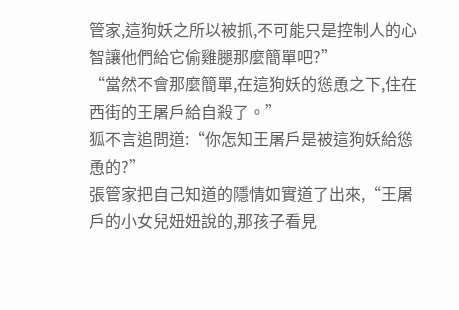管家,這狗妖之所以被抓,不可能只是控制人的心智讓他們給它偷雞腿那麼簡單吧?”
“當然不會那麼簡單,在這狗妖的慫恿之下,住在西街的王屠戶給自殺了。”
狐不言追問道:“你怎知王屠戶是被這狗妖給慫恿的?”
張管家把自己知道的隱情如實道了出來,“王屠戶的小女兒妞妞說的,那孩子看見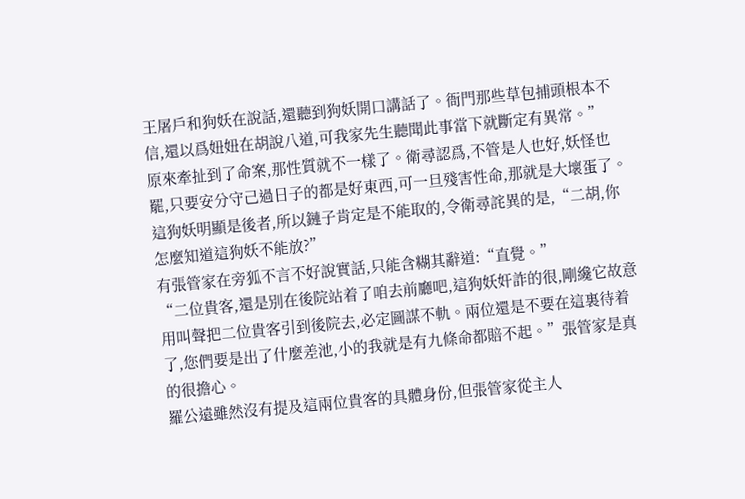王屠戶和狗妖在說話,還聽到狗妖開口講話了。衙門那些草包捕頭根本不信,還以爲妞妞在胡說八道,可我家先生聽聞此事當下就斷定有異常。”
原來牽扯到了命案,那性質就不一樣了。衛尋認爲,不管是人也好,妖怪也罷,只要安分守己過日子的都是好東西,可一旦殘害性命,那就是大壞蛋了。
這狗妖明顯是後者,所以鏈子肯定是不能取的,令衛尋詫異的是,“二胡,你怎麼知道這狗妖不能放?”
有張管家在旁狐不言不好說實話,只能含糊其辭道:“直覺。”
“二位貴客,還是別在後院站着了咱去前廳吧,這狗妖奸詐的很,剛纔它故意用叫聲把二位貴客引到後院去,必定圖謀不軌。兩位還是不要在這裏待着了,您們要是出了什麼差池,小的我就是有九條命都賠不起。”張管家是真的很擔心。
羅公遠雖然沒有提及這兩位貴客的具體身份,但張管家從主人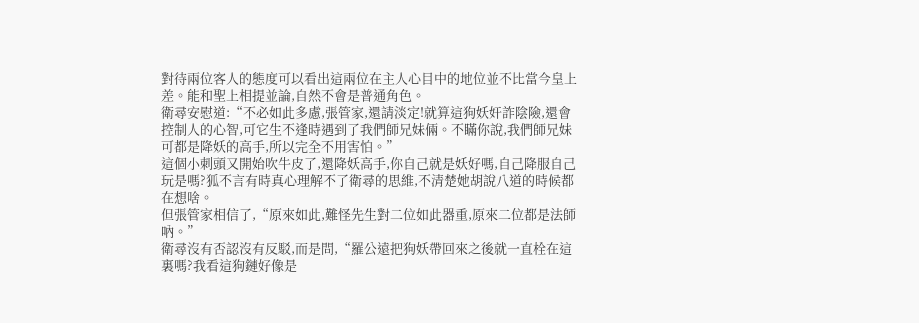對待兩位客人的態度可以看出這兩位在主人心目中的地位並不比當今皇上差。能和聖上相提並論,自然不會是普通角色。
衛尋安慰道:“不必如此多慮,張管家,還請淡定!就算這狗妖奸詐陰險,還會控制人的心智,可它生不逢時遇到了我們師兄妹倆。不瞞你說,我們師兄妹可都是降妖的高手,所以完全不用害怕。”
這個小刺頭又開始吹牛皮了,還降妖高手,你自己就是妖好嗎,自己降服自己玩是嗎?狐不言有時真心理解不了衛尋的思維,不清楚她胡說八道的時候都在想啥。
但張管家相信了,“原來如此,難怪先生對二位如此器重,原來二位都是法師吶。”
衛尋沒有否認沒有反駁,而是問,“羅公遠把狗妖帶回來之後就一直栓在這裏嗎?我看這狗鏈好像是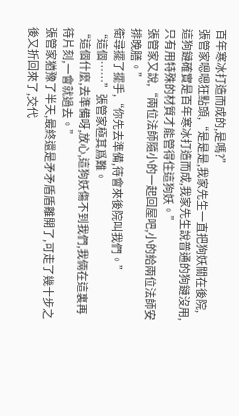百年寒冰打造而成的,是嗎?”
張管家嗯嗯狂點頭,“是是是,我家先生一直把狗妖關在後院,這狗鏈確實是百年寒冰打造而成,我家先生說普通的狗鏈沒用,只有用特殊的材質才能管得住這狗妖。”
張管家又說,“兩位法師隨小的一起回屋吧,小的給兩位法師安排晚膳。”
衛尋擺了擺手,“你先去準備,待會來後院叫我們。”
“這個……”張管家極其爲難。
“這個什麼,去準備呀,放心,這狗妖傷不到我們,我倆在這裏再待片刻,一會就過去。”
張管家猶豫了半天,最終還是矛矛盾盾離開了,可走了幾十步之後又折回來了,交代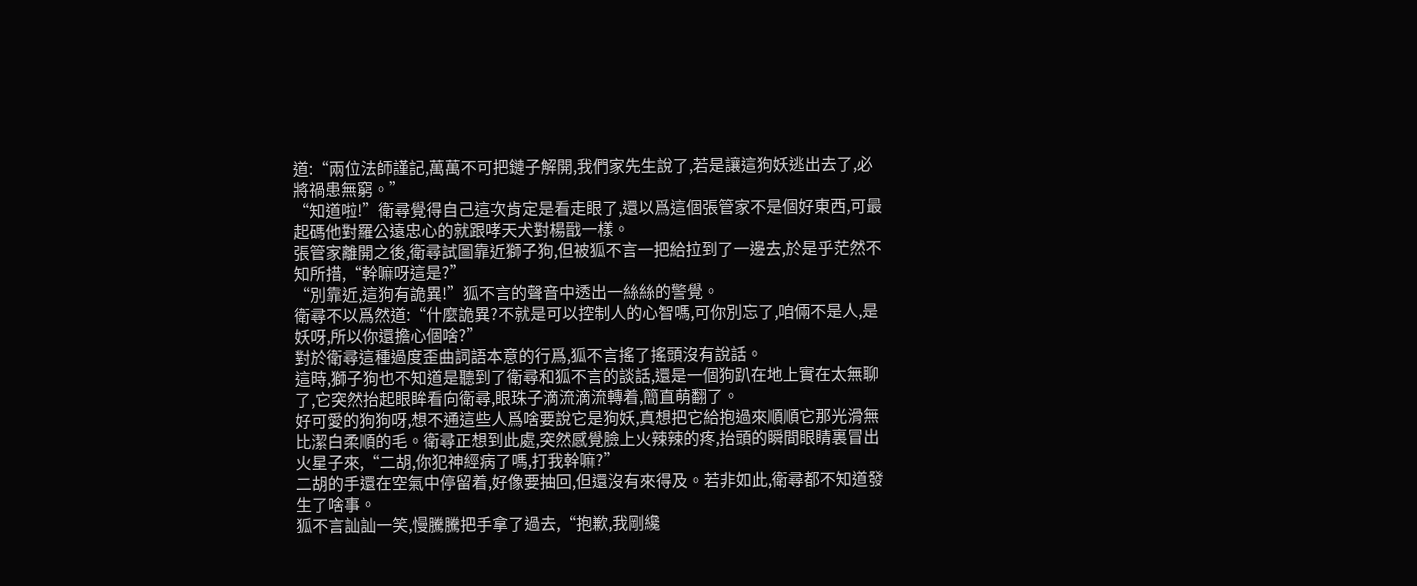道:“兩位法師謹記,萬萬不可把鏈子解開,我們家先生說了,若是讓這狗妖逃出去了,必將禍患無窮。”
“知道啦!”衛尋覺得自己這次肯定是看走眼了,還以爲這個張管家不是個好東西,可最起碼他對羅公遠忠心的就跟哮天犬對楊戩一樣。
張管家離開之後,衛尋試圖靠近獅子狗,但被狐不言一把給拉到了一邊去,於是乎茫然不知所措,“幹嘛呀這是?”
“別靠近,這狗有詭異!”狐不言的聲音中透出一絲絲的警覺。
衛尋不以爲然道:“什麼詭異?不就是可以控制人的心智嗎,可你別忘了,咱倆不是人,是妖呀,所以你還擔心個啥?”
對於衛尋這種過度歪曲詞語本意的行爲,狐不言搖了搖頭沒有說話。
這時,獅子狗也不知道是聽到了衛尋和狐不言的談話,還是一個狗趴在地上實在太無聊了,它突然抬起眼眸看向衛尋,眼珠子滴流滴流轉着,簡直萌翻了。
好可愛的狗狗呀,想不通這些人爲啥要說它是狗妖,真想把它給抱過來順順它那光滑無比潔白柔順的毛。衛尋正想到此處,突然感覺臉上火辣辣的疼,抬頭的瞬間眼睛裏冒出火星子來,“二胡,你犯神經病了嗎,打我幹嘛?”
二胡的手還在空氣中停留着,好像要抽回,但還沒有來得及。若非如此,衛尋都不知道發生了啥事。
狐不言訕訕一笑,慢騰騰把手拿了過去,“抱歉,我剛纔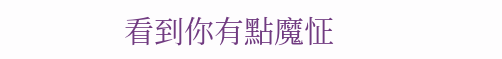看到你有點魔怔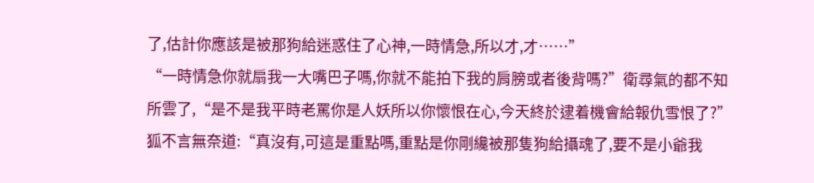了,估計你應該是被那狗給迷惑住了心神,一時情急,所以才,才……”
“一時情急你就扇我一大嘴巴子嗎,你就不能拍下我的肩膀或者後背嗎?”衛尋氣的都不知所雲了,“是不是我平時老罵你是人妖所以你懷恨在心,今天終於逮着機會給報仇雪恨了?”
狐不言無奈道:“真沒有,可這是重點嗎,重點是你剛纔被那隻狗給攝魂了,要不是小爺我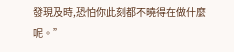發現及時,恐怕你此刻都不曉得在做什麼呢。”